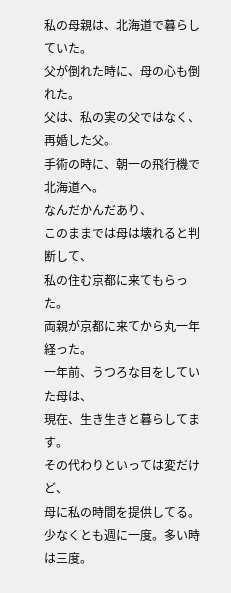私の母親は、北海道で暮らしていた。
父が倒れた時に、母の心も倒れた。
父は、私の実の父ではなく、再婚した父。
手術の時に、朝一の飛行機で北海道へ。
なんだかんだあり、
このままでは母は壊れると判断して、
私の住む京都に来てもらった。
両親が京都に来てから丸一年経った。
一年前、うつろな目をしていた母は、
現在、生き生きと暮らしてます。
その代わりといっては変だけど、
母に私の時間を提供してる。
少なくとも週に一度。多い時は三度。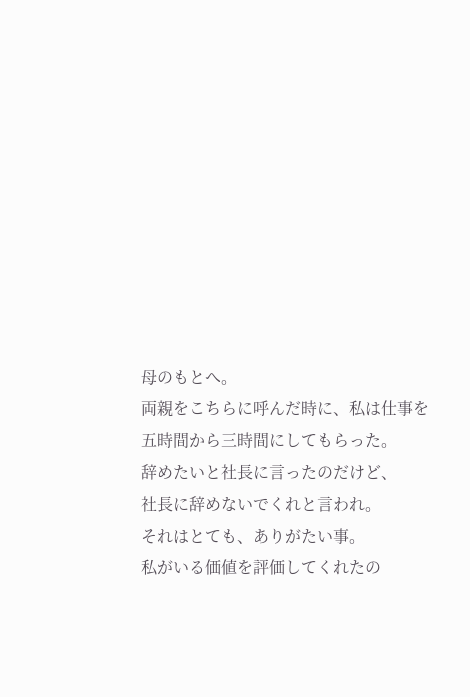母のもとへ。
両親をこちらに呼んだ時に、私は仕事を
五時間から三時間にしてもらった。
辞めたいと社長に言ったのだけど、
社長に辞めないでくれと言われ。
それはとても、ありがたい事。
私がいる価値を評価してくれたの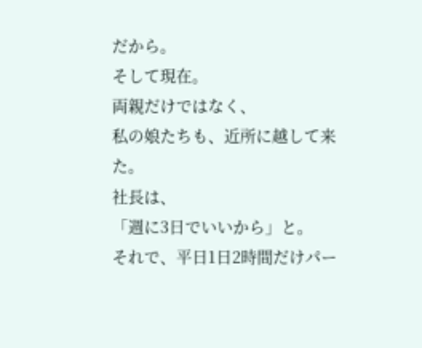だから。
そして現在。
両親だけではなく、
私の娘たちも、近所に越して来た。
社長は、
「週に3日でいいから」と。
それで、平日1日2時間だけパー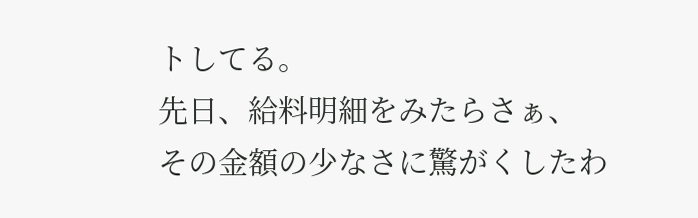トしてる。
先日、給料明細をみたらさぁ、
その金額の少なさに驚がくしたわ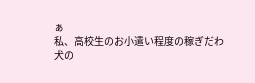ぁ
私、高校生のお小遣い程度の稼ぎだわ
犬の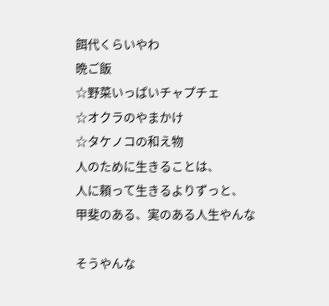餌代くらいやわ
晩ご飯
☆野菜いっぱいチャプチェ
☆オクラのやまかけ
☆タケノコの和え物
人のために生きることは、
人に頼って生きるよりずっと、
甲斐のある、実のある人生やんな

そうやんな